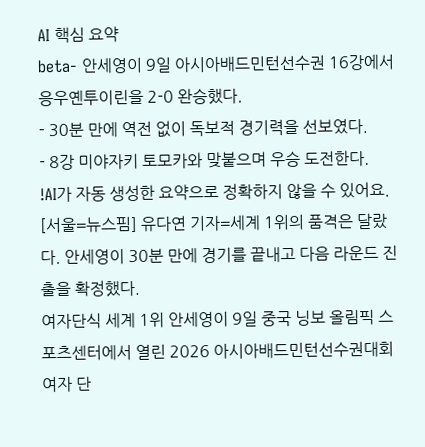AI 핵심 요약
beta- 안세영이 9일 아시아배드민턴선수권 16강에서 응우옌투이린을 2-0 완승했다.
- 30분 만에 역전 없이 독보적 경기력을 선보였다.
- 8강 미야자키 토모카와 맞붙으며 우승 도전한다.
!AI가 자동 생성한 요약으로 정확하지 않을 수 있어요.
[서울=뉴스핌] 유다연 기자=세계 1위의 품격은 달랐다. 안세영이 30분 만에 경기를 끝내고 다음 라운드 진출을 확정했다.
여자단식 세계 1위 안세영이 9일 중국 닝보 올림픽 스포츠센터에서 열린 2026 아시아배드민턴선수권대회 여자 단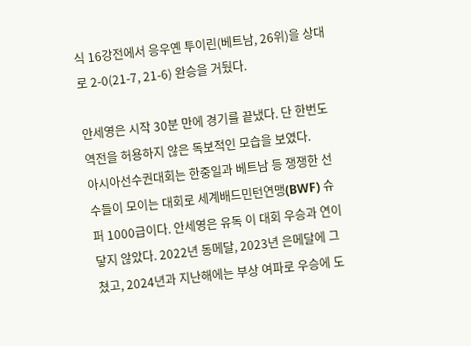식 16강전에서 응우옌 투이린(베트남, 26위)을 상대로 2-0(21-7, 21-6) 완승을 거뒀다.

안세영은 시작 30분 만에 경기를 끝냈다. 단 한번도 역전을 허용하지 않은 독보적인 모습을 보였다.
아시아선수권대회는 한중일과 베트남 등 쟁쟁한 선수들이 모이는 대회로 세계배드민턴연맹(BWF) 슈퍼 1000급이다. 안세영은 유독 이 대회 우승과 연이 닿지 않았다. 2022년 동메달, 2023년 은메달에 그쳤고, 2024년과 지난해에는 부상 여파로 우승에 도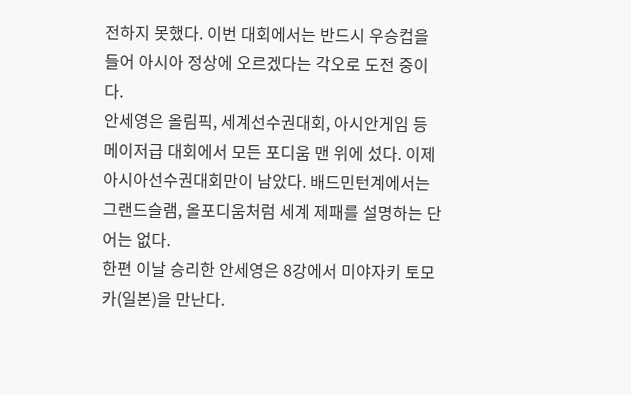전하지 못했다. 이번 대회에서는 반드시 우승컵을 들어 아시아 정상에 오르겠다는 각오로 도전 중이다.
안세영은 올림픽, 세계선수권대회, 아시안게임 등 메이저급 대회에서 모든 포디움 맨 위에 섰다. 이제 아시아선수권대회만이 남았다. 배드민턴계에서는 그랜드슬램, 올포디움처럼 세계 제패를 설명하는 단어는 없다.
한편 이날 승리한 안세영은 8강에서 미야자키 토모카(일본)을 만난다.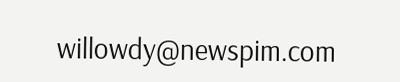willowdy@newspim.com